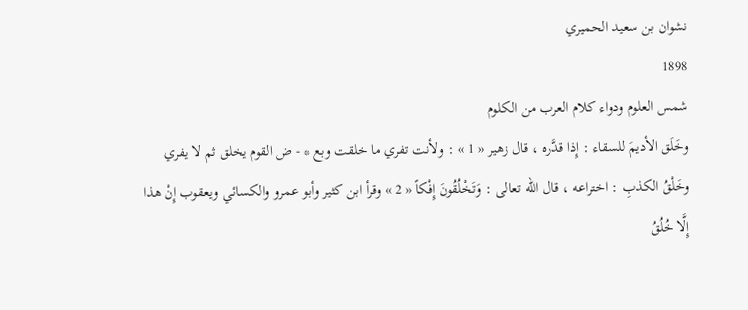نشوان بن سعيد الحميري
1898
شمس العلوم ودواء كلام العرب من الكلوم
وخَلَق الأديمَ للسقاء : إِذا قدَّره ، قال زهير « 1 » : ولأنت تفري ما خلقت وبع * - ض القوم يخلق ثم لا يفري وخَلْقُ الكذبِ : اختراعه ، قال اللّه تعالى : وَتَخْلُقُونَ إِفْكاً « 2 » وقرأ ابن كثير وأبو عمرو والكسائي ويعقوب إِنْ هذا إِلَّا خُلُقُ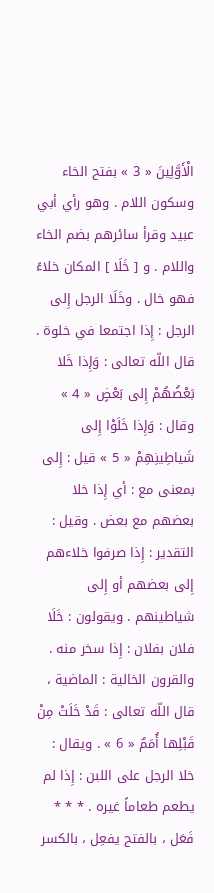الْأَوَّلِينَ « 3 » بفتح الخاء وسكون اللام . وهو رأي أبي عبيد وقرأ سائرهم بضم الخاء واللام . و [ خَلَا ] المكان خلاءً فهو خال . وخَلَا الرجل إِلى الرجل : إِذا اجتمعا في خلوة . قال اللّه تعالى : وَإِذا خَلا بَعْضُهُمْ إِلى بَعْضٍ « 4 » وقال : وَإِذا خَلَوْا إِلى شَياطِينِهِمْ « 5 » قيل : إِلى بمعنى مع : أي إِذا خلا بعضهم مع بعض . وقيل : التقدير : إِذا صرفوا خلاءهم إِلى بعضهم أو إِلى شياطينهم . ويقولون : خَلَا فلان بفلان : إِذا سخر منه . والقرون الخالية : الماضية ، قال اللّه تعالى : قَدْ خَلَتْ مِنْ قَبْلِها أُمَمٌ « 6 » . ويقال : خلا الرجل على اللبن : إِذا لم يطعم طعاماً غيره . * * * فَعَل ، بالفتح يفعِل ، بالكسر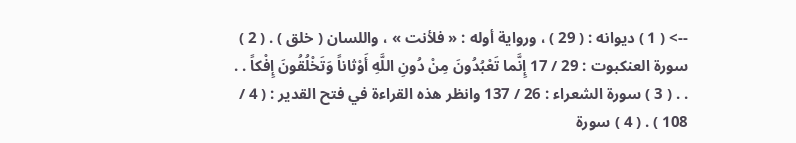--> ( 1 ) ديوانه : ( 29 ) ، ورواية أوله : « فلأنت » ، واللسان ( خلق ) . ( 2 ) سورة العنكبوت : 29 / 17 إِنَّما تَعْبُدُونَ مِنْ دُونِ اللَّهِ أَوْثاناً وَتَخْلُقُونَ إِفْكاً . . . . ( 3 ) سورة الشعراء : 26 / 137 وانظر هذه القراءة في فتح القدير : ( 4 / 108 ) . ( 4 ) سورة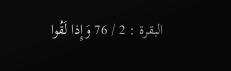البقرة : 2 / 76 وَإِذا لَقُوا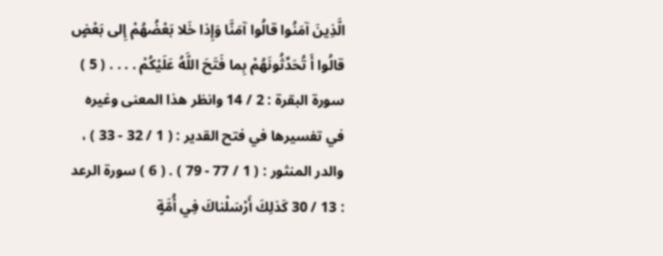الَّذِينَ آمَنُوا قالُوا آمَنَّا وَإِذا خَلا بَعْضُهُمْ إِلى بَعْضٍ قالُوا أَ تُحَدِّثُونَهُمْ بِما فَتَحَ اللَّهُ عَلَيْكُمْ . . . . ( 5 ) سورة البقرة : 2 / 14 وانظر هذا المعنى وغيره في تفسيرها في فتح القدير : ( 1 / 32 - 33 ) ، والدر المنثور : ( 1 / 77 - 79 ) . ( 6 ) سورة الرعد : 13 / 30 كَذلِكَ أَرْسَلْناكَ فِي أُمَّةٍ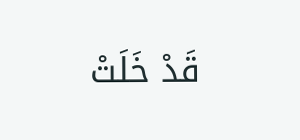قَدْ خَلَتْ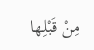مِنْ قَبْلِها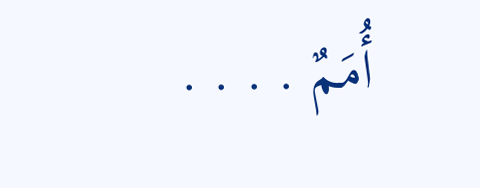أُمَمٌ . . . .